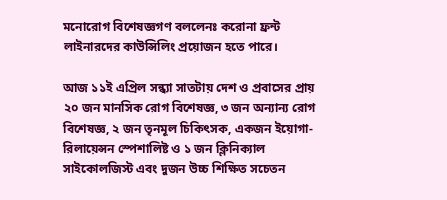মনোরোগ বিশেষজ্ঞগণ বললেনঃ করোনা ফ্রন্ট লাইনারদের কাউন্সিলিং প্রয়োজন হতে পারে।

আজ ১১ই এপ্রিল সন্ধ্যা সাতটায় দেশ ও প্রবাসের প্রায় ২০ জন মানসিক রোগ বিশেষজ্ঞ, ৩ জন অন্যান্য রোগ বিশেষজ্ঞ, ২ জন তৃনমূল চিকিৎসক, একজন ইয়োগা-রিলায়েন্সন স্পেশালিষ্ট ও ১ জন ক্লিনিক্যাল সাইকোলজিস্ট এবং দুজন উচ্চ শিক্ষিত সচেতন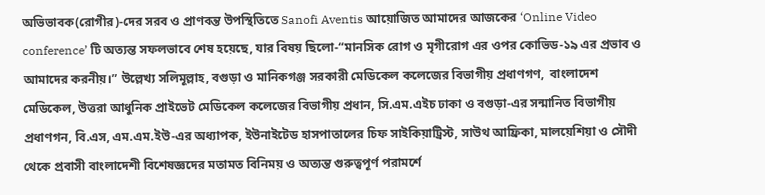অভিভাবক(রোগীর)-দের সরব ও প্রাণবন্ত উপস্থিতিতে Sanofi Aventis আয়োজিত আমাদের আজকের ‘Online Video conference’ টি অত্যন্ত সফলভাবে শেষ হয়েছে, যার বিষয় ছিলো-“মানসিক রোগ ও মৃগীরোগ এর ওপর কোভিড-১৯ এর প্রভাব ও আমাদের করনীয়।” উল্লেখ্য সলিমূল্লাহ, বগুড়া ও মানিকগঞ্জ সরকারী মেডিকেল কলেজের বিভাগীয় প্রধাণগণ,  বাংলাদেশ মেডিকেল, উত্তরা আধুনিক প্রাইভেট মেডিকেল কলেজের বিভাগীয় প্রধান, সি.এম.এইচ ঢাকা ও বগুড়া-এর সন্মানিত বিভাগীয় প্রধাণগন, বি.এস, এম.এম.ইউ-এর অধ্যাপক, ইউনাইটেড হাসপাতালের চিফ সাইকিয়াট্রিস্ট, সাউথ আফ্রিকা, মালয়েশিয়া ও সৌদী থেকে প্রবাসী বাংলাদেশী বিশেষজ্ঞদের মতামত বিনিময় ও অত্যন্ত গুরুত্বপূর্ণ পরামর্শে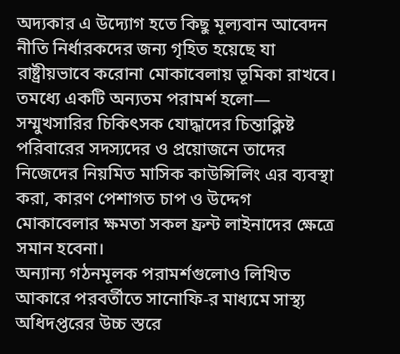অদ্যকার এ উদ্যোগ হতে কিছু মূল্যবান আবেদন নীতি নির্ধারকদের জন্য গৃহিত হয়েছে যা রাষ্ট্রীয়ভাবে করোনা মোকাবেলায় ভূমিকা রাখবে। তমধ্যে একটি অন্যতম পরামর্শ হলো—
সম্মুখসারির চিকিৎসক যোদ্ধাদের চিন্তাক্লিষ্ট পরিবারের সদস্যদের ও প্রয়োজনে তাদের নিজেদের নিয়মিত মাসিক কাউন্সিলিং এর ব্যবস্থা করা, কারণ পেশাগত চাপ ও উদ্দেগ মোকাবেলার ক্ষমতা সকল ফ্রন্ট লাইনাদের ক্ষেত্রে সমান হবেনা।
অন্যান্য গঠনমূলক পরামর্শগুলোও লিখিত আকারে পরবর্তীতে সানোফি-র মাধ্যমে সাস্থ্য অধিদপ্তরের উচ্চ স্তরে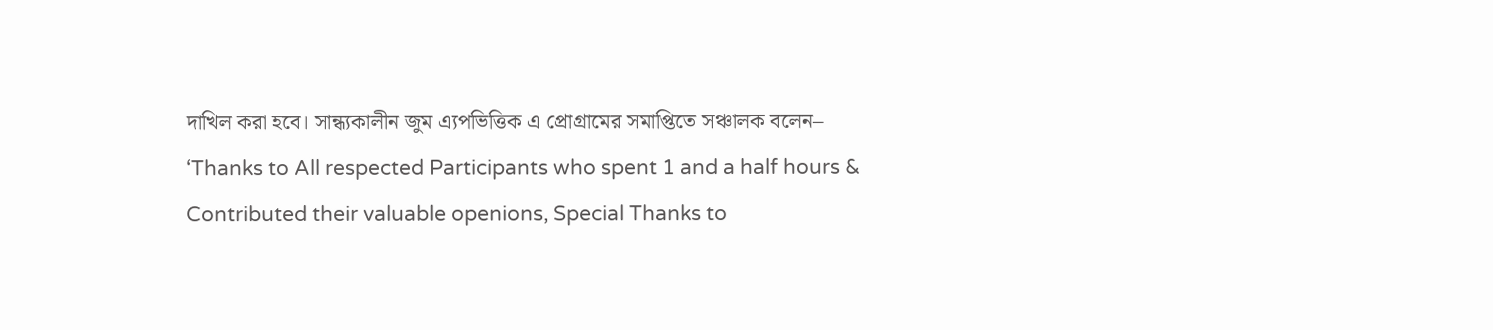দাখিল করা হবে। সান্ধ্যকালীন জুম এ্যপভিত্তিক এ প্রোগ্রামের সমাপ্তিতে সঞ্চালক বলেন–
‘Thanks to All respected Participants who spent 1 and a half hours & Contributed their valuable openions, Special Thanks to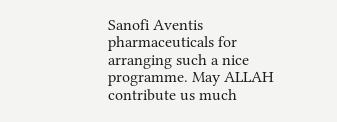Sanofi Aventis pharmaceuticals for arranging such a nice programme. May ALLAH contribute us much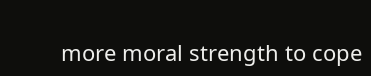more moral strength to cope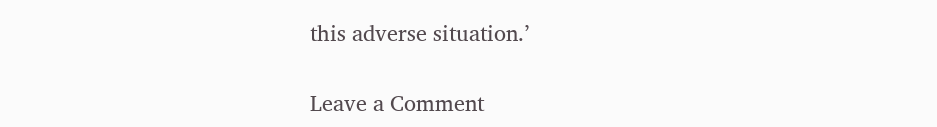this adverse situation.’

Leave a Comment